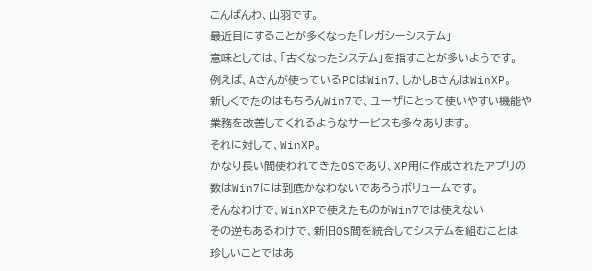こんばんわ、山羽です。
最近目にすることが多くなった「レガシーシステム」
意味としては、「古くなったシステム」を指すことが多いようです。
例えば、Aさんが使っているPCはWin7、しかしBさんはWinXP。
新しくでたのはもちろんWin7で、ユーザにとって使いやすい機能や
業務を改善してくれるようなサービスも多々あります。
それに対して、WinXP。
かなり長い間使われてきたOSであり、XP用に作成されたアプリの
数はWin7には到底かなわないであろうボリュームです。
そんなわけで、WinXPで使えたものがWin7では使えない
その逆もあるわけで、新旧OS間を統合してシステムを組むことは
珍しいことではあ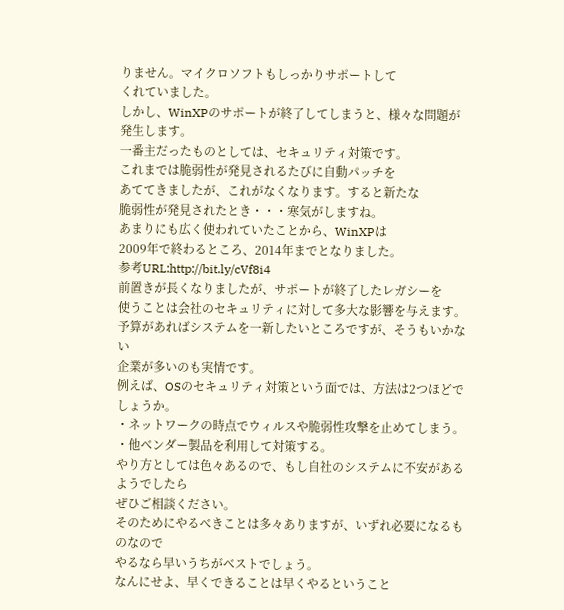りません。マイクロソフトもしっかりサポートして
くれていました。
しかし、WinXPのサポートが終了してしまうと、様々な問題が
発生します。
一番主だったものとしては、セキュリティ対策です。
これまでは脆弱性が発見されるたびに自動パッチを
あててきましたが、これがなくなります。すると新たな
脆弱性が発見されたとき・・・寒気がしますね。
あまりにも広く使われていたことから、WinXPは
2009年で終わるところ、2014年までとなりました。
参考URL:http://bit.ly/cVf8i4
前置きが長くなりましたが、サポートが終了したレガシーを
使うことは会社のセキュリティに対して多大な影響を与えます。
予算があればシステムを一新したいところですが、そうもいかない
企業が多いのも実情です。
例えば、OSのセキュリティ対策という面では、方法は2つほどでしょうか。
・ネットワークの時点でウィルスや脆弱性攻撃を止めてしまう。
・他ベンダー製品を利用して対策する。
やり方としては色々あるので、もし自社のシステムに不安があるようでしたら
ぜひご相談ください。
そのためにやるべきことは多々ありますが、いずれ必要になるものなので
やるなら早いうちがベストでしょう。
なんにせよ、早くできることは早くやるということ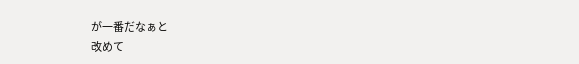が一番だなぁと
改めて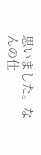思いました。なんの仕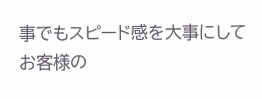事でもスピード感を大事にして
お客様の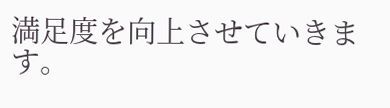満足度を向上させていきます。